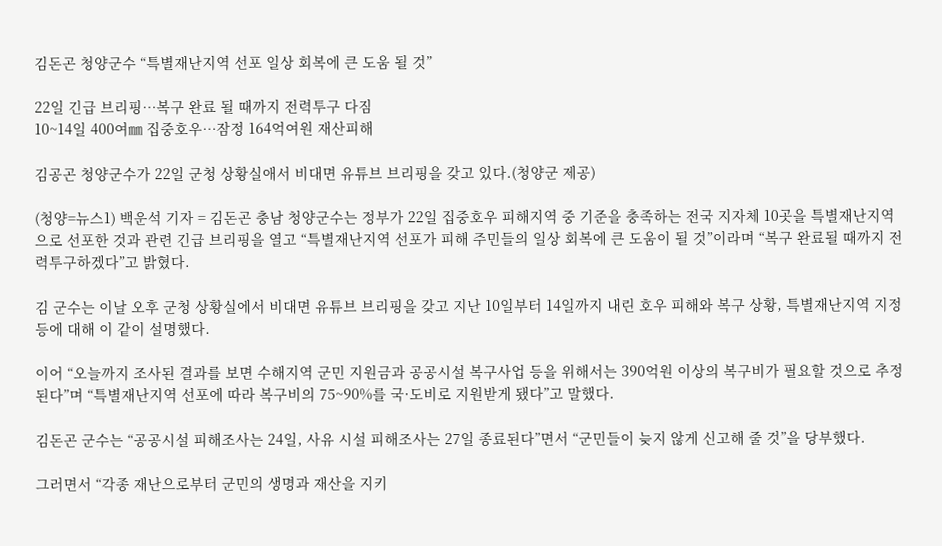김돈곤 청양군수 “특별재난지역 선포 일상 회복에 큰 도움 될 것”

22일 긴급 브리핑…복구 완료 될 때까지 전력투구 다짐
10~14일 400여㎜ 집중호우…잠정 164억여원 재산피해

김공곤 청양군수가 22일 군청 상황실애서 비대면 유튜브 브리핑을 갖고 있다.(청양군 제공)

(청양=뉴스1) 백운석 기자 = 김돈곤 충남 청양군수는 정부가 22일 집중호우 피해지역 중 기준을 충족하는 전국 지자체 10곳을 특별재난지역으로 선포한 것과 관련 긴급 브리핑을 열고 “특별재난지역 선포가 피해 주민들의 일상 회복에 큰 도움이 될 것”이라며 “복구 완료될 때까지 전력투구하겠다”고 밝혔다.

김 군수는 이날 오후 군청 상황실에서 비대면 유튜브 브리핑을 갖고 지난 10일부터 14일까지 내린 호우 피해와 복구 상황, 특별재난지역 지정 등에 대해 이 같이 설명했다.

이어 “오늘까지 조사된 결과를 보면 수해지역 군민 지원금과 공공시설 복구사업 등을 위해서는 390억원 이상의 복구비가 필요할 것으로 추정된다”며 “특별재난지역 선포에 따라 복구비의 75~90%를 국·도비로 지원받게 됐다”고 말했다.

김돈곤 군수는 “공공시설 피해조사는 24일, 사유 시설 피해조사는 27일 종료된다”면서 “군민들이 늦지 않게 신고해 줄 것”을 당부했다.

그러면서 “각종 재난으로부터 군민의 생명과 재산을 지키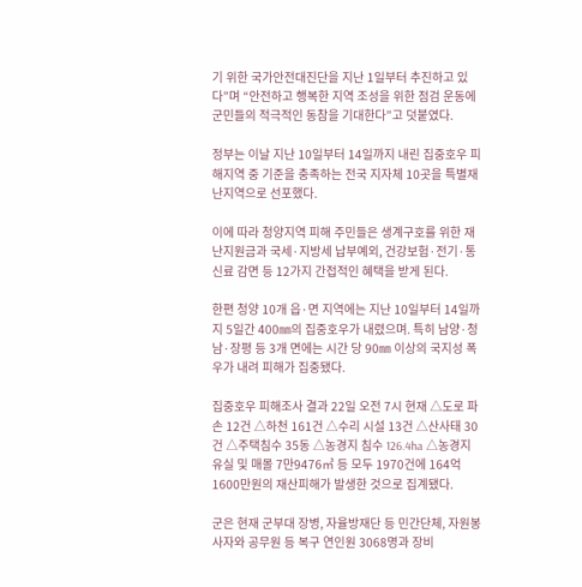기 위한 국가안전대진단을 지난 1일부터 추진하고 있다”며 “안전하고 행복한 지역 조성을 위한 점검 운동에 군민들의 적극적인 동참을 기대한다”고 덧붙였다.

정부는 이날 지난 10일부터 14일까지 내린 집중호우 피해지역 중 기준을 충족하는 전국 지자체 10곳을 특별재난지역으로 선포했다.

이에 따라 청양지역 피해 주민들은 생계구호를 위한 재난지원금과 국세·지방세 납부예외, 건강보험·전기·통신료 감면 등 12가지 간접적인 혜택을 받게 된다.

한편 청양 10개 읍·면 지역에는 지난 10일부터 14일까지 5일간 400㎜의 집중호우가 내렸으며. 특히 남양·청남·장평 등 3개 면에는 시간 당 90㎜ 이상의 국지성 폭우가 내려 피해가 집중됐다.

집중호우 피해조사 결과 22일 오전 7시 현재 △도로 파손 12건 △하천 161건 △수리 시설 13건 △산사태 30건 △주택침수 35동 △농경지 침수 126.4ha △농경지 유실 및 매몰 7만9476㎥ 등 모두 1970건에 164억1600만원의 재산피해가 발생한 것으로 집계됐다.

군은 현재 군부대 장병, 자율방재단 등 민간단체, 자원봉사자와 공무원 등 복구 연인원 3068명과 장비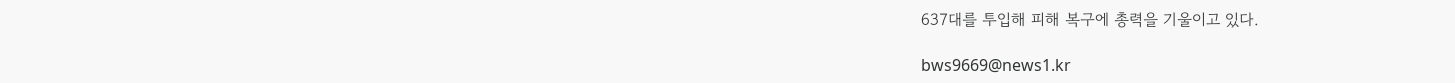637대를 투입해 피해 복구에 총력을 기울이고 있다.

bws9669@news1.kr